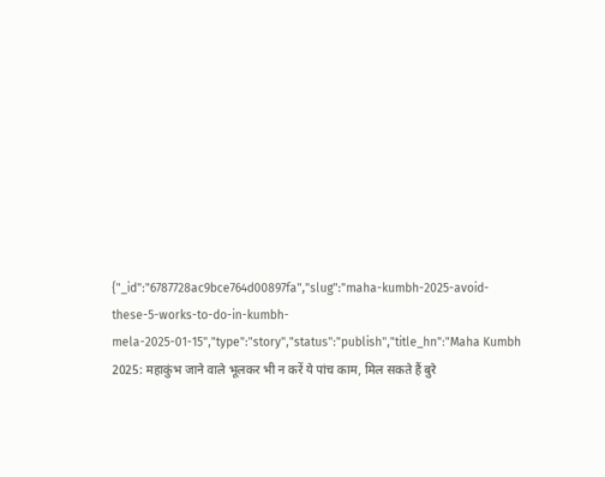{"_id":"6787728ac9bce764d00897fa","slug":"maha-kumbh-2025-avoid-these-5-works-to-do-in-kumbh-mela-2025-01-15","type":"story","status":"publish","title_hn":"Maha Kumbh 2025: महाकुंभ जाने वाले भूलकर भी न करें ये पांच काम, मिल सकते हैं बुरे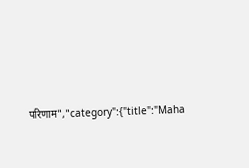परिणाम","category":{"title":"Maha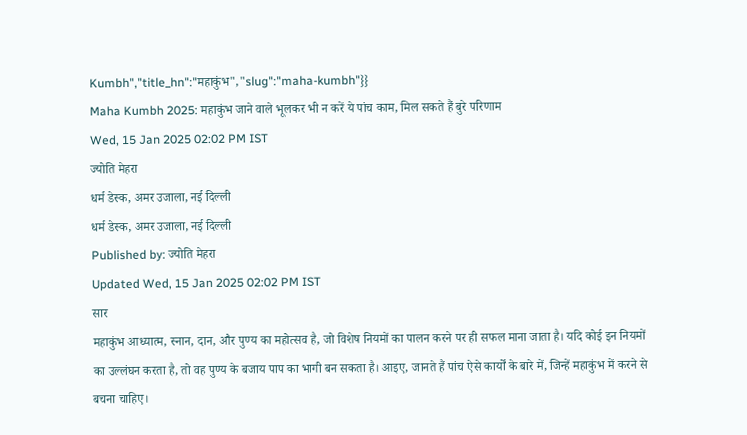Kumbh","title_hn":"महाकुंभ","slug":"maha-kumbh"}}
Maha Kumbh 2025: महाकुंभ जाने वाले भूलकर भी न करें ये पांच काम, मिल सकते हैं बुरे परिणाम
Wed, 15 Jan 2025 02:02 PM IST
ज्योति मेहरा
धर्म डेस्क, अमर उजाला, नई दिल्ली
धर्म डेस्क, अमर उजाला, नई दिल्ली
Published by: ज्योति मेहरा
Updated Wed, 15 Jan 2025 02:02 PM IST
सार
महाकुंभ आध्यात्म, स्नान, दान, और पुण्य का महोत्सव है, जो विशेष नियमों का पालन करने पर ही सफल माना जाता है। यदि कोई इन नियमों का उल्लंघन करता है, तो वह पुण्य के बजाय पाप का भागी बन सकता है। आइए, जानते हैं पांच ऐसे कार्यों के बारे में, जिन्हें महाकुंभ में करने से बचना चाहिए।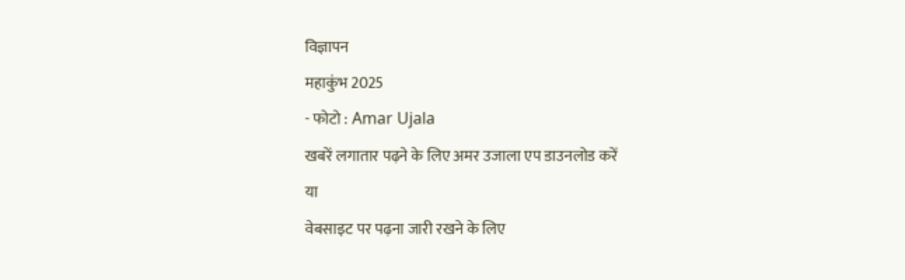विज्ञापन
महाकुंभ 2025
- फोटो : Amar Ujala
खबरें लगातार पढ़ने के लिए अमर उजाला एप डाउनलोड करें
या
वेबसाइट पर पढ़ना जारी रखने के लिए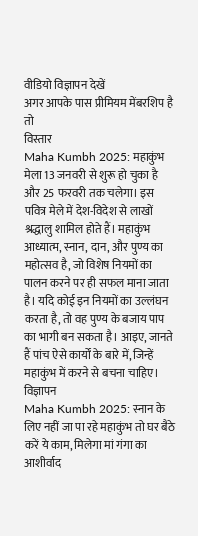वीडियो विज्ञापन देखें
अगर आपके पास प्रीमियम मेंबरशिप है तो
विस्तार
Maha Kumbh 2025: महाकुंभ मेला 13 जनवरी से शुरू हो चुका है और 25 फरवरी तक चलेगा। इस पवित्र मेले में देश-विदेश से लाखों श्रद्धालु शामिल होते हैं। महाकुंभ आध्यात्म, स्नान, दान, और पुण्य का महोत्सव है, जो विशेष नियमों का पालन करने पर ही सफल माना जाता है। यदि कोई इन नियमों का उल्लंघन करता है, तो वह पुण्य के बजाय पाप का भागी बन सकता है। आइए, जानते हैं पांच ऐसे कार्यों के बारे में, जिन्हें महाकुंभ में करने से बचना चाहिए।
विज्ञापन
Maha Kumbh 2025: स्नान के लिए नहीं जा पा रहे महाकुंभ तो घर बैठे करें ये काम, मिलेगा मां गंगा का आशीर्वाद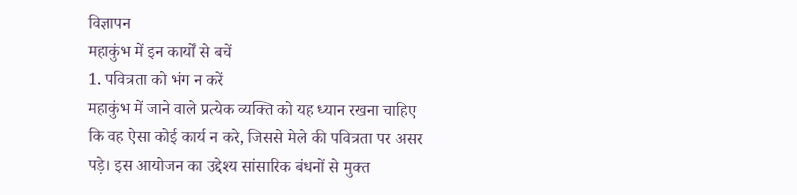विज्ञापन
महाकुंभ में इन कार्यों से बचें
1. पवित्रता को भंग न करें
महाकुंभ में जाने वाले प्रत्येक व्यक्ति को यह ध्यान रखना चाहिए कि वह ऐसा कोई कार्य न करे, जिससे मेले की पवित्रता पर असर पड़े। इस आयोजन का उद्देश्य सांसारिक बंधनों से मुक्त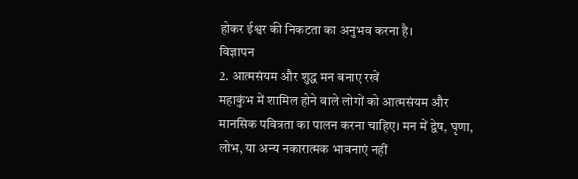होकर ईश्वर की निकटता का अनुभव करना है।
विज्ञापन
2. आत्मसंयम और शुद्ध मन बनाए रखें
महाकुंभ में शामिल होने वाले लोगों को आत्मसंयम और मानसिक पवित्रता का पालन करना चाहिए। मन में द्वेष, घृणा, लोभ, या अन्य नकारात्मक भावनाएं नहीं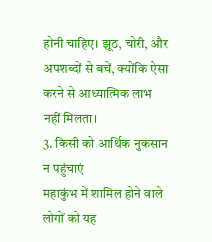होनी चाहिए। झूठ, चोरी, और अपशब्दों से बचें, क्योंकि ऐसा करने से आध्यात्मिक लाभ नहीं मिलता।
3. किसी को आर्थिक नुकसान न पहुंचाएं
महाकुंभ में शामिल होने वाले लोगों को यह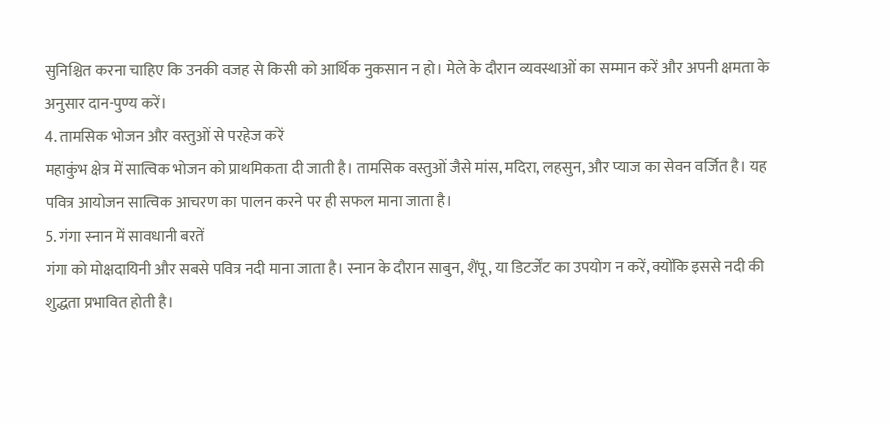सुनिश्चित करना चाहिए कि उनकी वजह से किसी को आर्थिक नुकसान न हो। मेले के दौरान व्यवस्थाओं का सम्मान करें और अपनी क्षमता के अनुसार दान-पुण्य करें।
4. तामसिक भोजन और वस्तुओं से परहेज करें
महाकुंभ क्षेत्र में सात्विक भोजन को प्राथमिकता दी जाती है। तामसिक वस्तुओं जैसे मांस, मदिरा, लहसुन, और प्याज का सेवन वर्जित है। यह पवित्र आयोजन सात्विक आचरण का पालन करने पर ही सफल माना जाता है।
5. गंगा स्नान में सावधानी बरतें
गंगा को मोक्षदायिनी और सबसे पवित्र नदी माना जाता है। स्नान के दौरान साबुन, शैंपू, या डिटर्जेंट का उपयोग न करें, क्योंकि इससे नदी की शुद्धता प्रभावित होती है।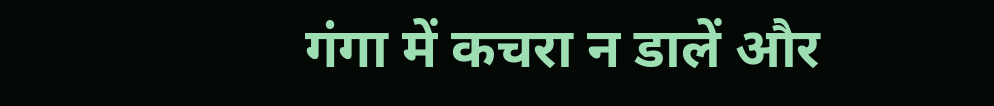गंगा में कचरा न डालें और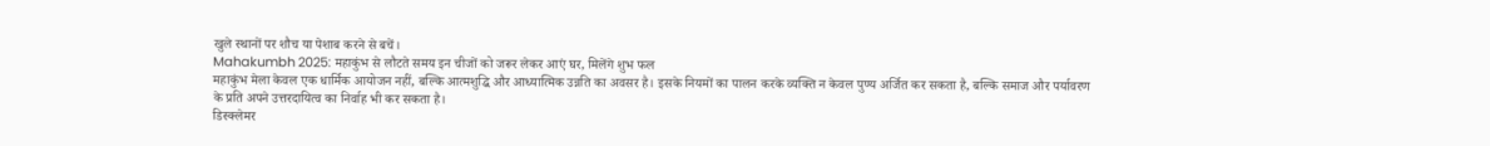खुले स्थानों पर शौच या पेशाब करने से बचें।
Mahakumbh 2025: महाकुंभ से लौटते समय इन चीजों को जरूर लेकर आएं घर, मिलेंगे शुभ फल
महाकुंभ मेला केवल एक धार्मिक आयोजन नहीं, बल्कि आत्मशुद्धि और आध्यात्मिक उन्नति का अवसर है। इसके नियमों का पालन करके व्यक्ति न केवल पुण्य अर्जित कर सकता है, बल्कि समाज और पर्यावरण के प्रति अपने उत्तरदायित्व का निर्वाह भी कर सकता है।
डिस्क्लेमर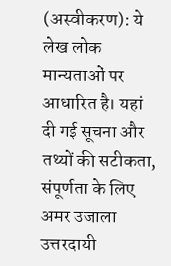(अस्वीकरण): ये लेख लोक मान्यताओं पर आधारित है। यहां दी गई सूचना और तथ्यों की सटीकता, संपूर्णता के लिए अमर उजाला उत्तरदायी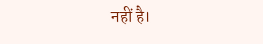नहीं है।